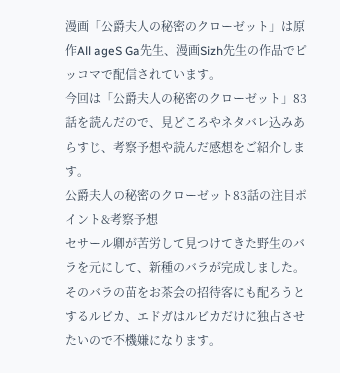漫画「公爵夫人の秘密のクローゼット」は原作All ageS Ga先生、漫画Sizh先生の作品でピッコマで配信されています。
今回は「公爵夫人の秘密のクローゼット」83話を読んだので、見どころやネタバレ込みあらすじ、考察予想や読んだ感想をご紹介します。
公爵夫人の秘密のクローゼット83話の注目ポイント&考察予想
セサール卿が苦労して見つけてきた野生のバラを元にして、新種のバラが完成しました。
そのバラの苗をお茶会の招待客にも配ろうとするルビカ、エドガはルビカだけに独占させたいので不機嫌になります。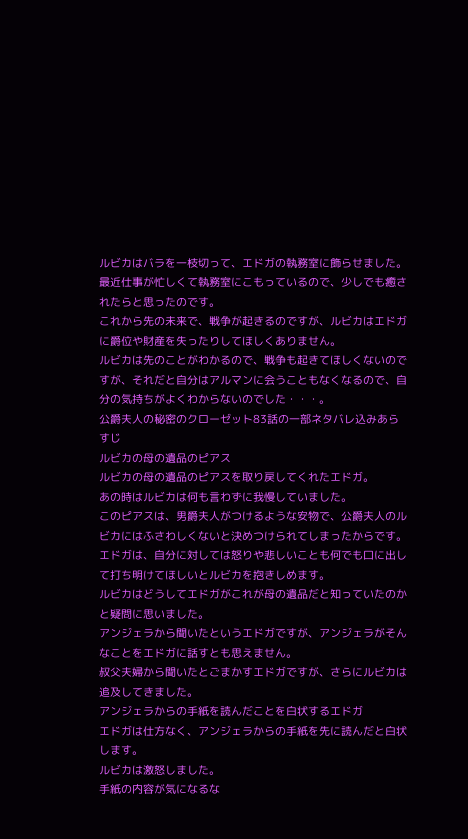ルビカはバラを一枝切って、エドガの執務室に飾らせました。
最近仕事が忙しくて執務室にこもっているので、少しでも癒されたらと思ったのです。
これから先の未来で、戦争が起きるのですが、ルビカはエドガに爵位や財産を失ったりしてほしくありません。
ルビカは先のことがわかるので、戦争も起きてほしくないのですが、それだと自分はアルマンに会うこともなくなるので、自分の気持ちがよくわからないのでした・・・。
公爵夫人の秘密のクローゼット83話の一部ネタバレ込みあらすじ
ルビカの母の遺品のピアス
ルビカの母の遺品のピアスを取り戻してくれたエドガ。
あの時はルビカは何も言わずに我慢していました。
このピアスは、男爵夫人がつけるような安物で、公爵夫人のルビカにはふさわしくないと決めつけられてしまったからです。
エドガは、自分に対しては怒りや悲しいことも何でも口に出して打ち明けてほしいとルビカを抱きしめます。
ルビカはどうしてエドガがこれが母の遺品だと知っていたのかと疑問に思いました。
アンジェラから聞いたというエドガですが、アンジェラがそんなことをエドガに話すとも思えません。
叔父夫婦から聞いたとごまかすエドガですが、さらにルビカは追及してきました。
アンジェラからの手紙を読んだことを白状するエドガ
エドガは仕方なく、アンジェラからの手紙を先に読んだと白状します。
ルビカは激怒しました。
手紙の内容が気になるな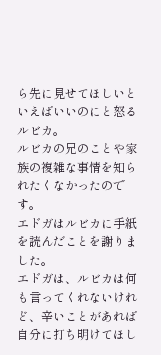ら先に見せてほしいといえばいいのにと怒るルビカ。
ルビカの兄のことや家族の複雑な事情を知られたくなかったのです。
エドガはルビカに手紙を読んだことを謝りました。
エドガは、ルビカは何も言ってくれないけれど、辛いことがあれば自分に打ち明けてほし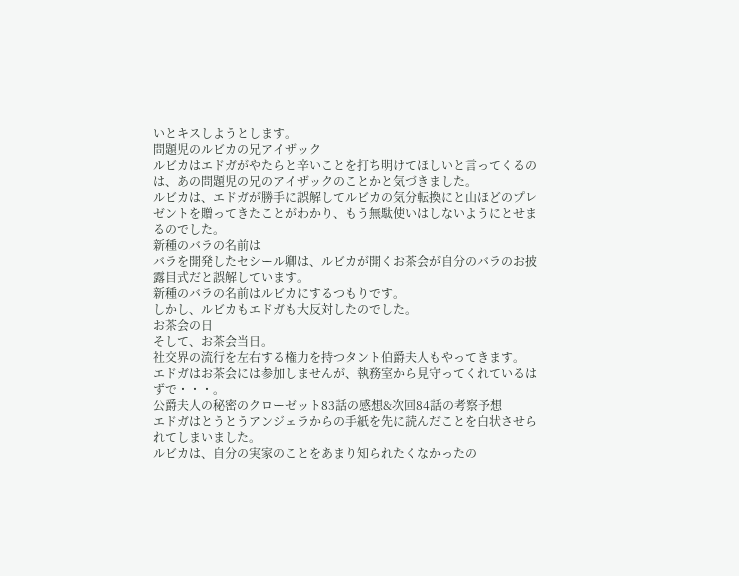いとキスしようとします。
問題児のルビカの兄アイザック
ルビカはエドガがやたらと辛いことを打ち明けてほしいと言ってくるのは、あの問題児の兄のアイザックのことかと気づきました。
ルビカは、エドガが勝手に誤解してルビカの気分転換にと山ほどのプレゼントを贈ってきたことがわかり、もう無駄使いはしないようにとせまるのでした。
新種のバラの名前は
バラを開発したセシール卿は、ルビカが開くお茶会が自分のバラのお披露目式だと誤解しています。
新種のバラの名前はルビカにするつもりです。
しかし、ルビカもエドガも大反対したのでした。
お茶会の日
そして、お茶会当日。
社交界の流行を左右する権力を持つタント伯爵夫人もやってきます。
エドガはお茶会には参加しませんが、執務室から見守ってくれているはずで・・・。
公爵夫人の秘密のクローゼット83話の感想&次回84話の考察予想
エドガはとうとうアンジェラからの手紙を先に読んだことを白状させられてしまいました。
ルビカは、自分の実家のことをあまり知られたくなかったの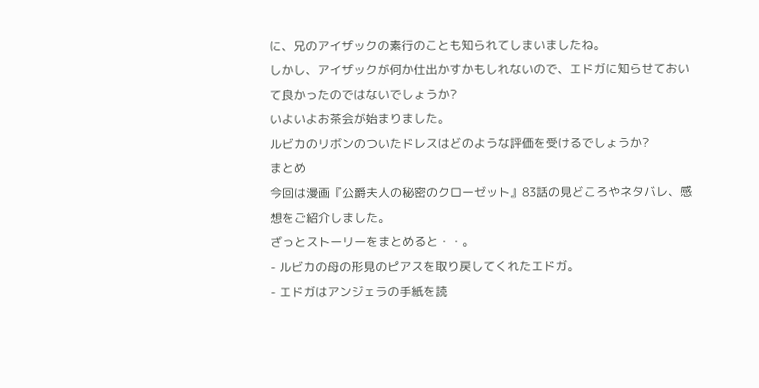に、兄のアイザックの素行のことも知られてしまいましたね。
しかし、アイザックが何か仕出かすかもしれないので、エドガに知らせておいて良かったのではないでしょうか?
いよいよお茶会が始まりました。
ルビカのリボンのついたドレスはどのような評価を受けるでしょうか?
まとめ
今回は漫画『公爵夫人の秘密のクローゼット』83話の見どころやネタバレ、感想をご紹介しました。
ざっとストーリーをまとめると・・。
- ルビカの母の形見のピアスを取り戻してくれたエドガ。
- エドガはアンジェラの手紙を読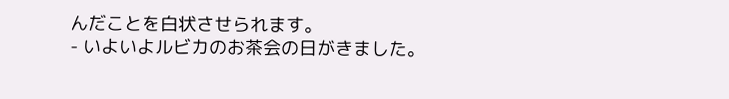んだことを白状させられます。
- いよいよルビカのお茶会の日がきました。